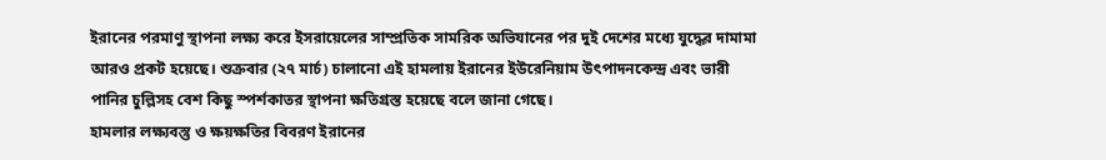ইরানের পরমাণু স্থাপনা লক্ষ্য করে ইসরায়েলের সাম্প্রতিক সামরিক অভিযানের পর দুই দেশের মধ্যে যুদ্ধের দামামা আরও প্রকট হয়েছে। শুক্রবার (২৭ মার্চ) চালানো এই হামলায় ইরানের ইউরেনিয়াম উৎপাদনকেন্দ্র এবং ভারী পানির চুল্লিসহ বেশ কিছু স্পর্শকাতর স্থাপনা ক্ষতিগ্রস্ত হয়েছে বলে জানা গেছে।
হামলার লক্ষ্যবস্তু ও ক্ষয়ক্ষতির বিবরণ ইরানের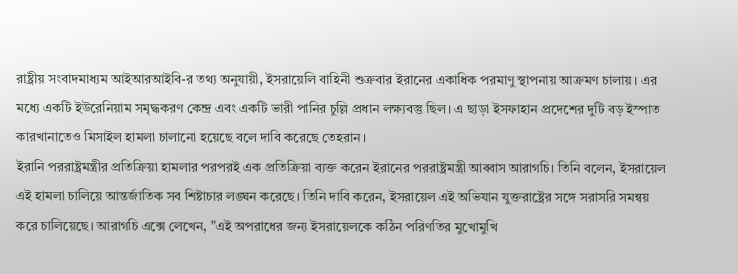রাষ্ট্রীয় সংবাদমাধ্যম আইআরআইবি-র তথ্য অনুযায়ী, ইসরায়েলি বাহিনী শুক্রবার ইরানের একাধিক পরমাণু স্থাপনায় আক্রমণ চালায়। এর মধ্যে একটি ইউরেনিয়াম সমৃদ্ধকরণ কেন্দ্র এবং একটি ভারী পানির চুল্লি প্রধান লক্ষ্যবস্তু ছিল। এ ছাড়া ইসফাহান প্রদেশের দুটি বড় ইস্পাত কারখানাতেও মিসাইল হামলা চালানো হয়েছে বলে দাবি করেছে তেহরান।
ইরানি পররাষ্ট্রমন্ত্রীর প্রতিক্রিয়া হামলার পরপরই এক প্রতিক্রিয়া ব্যক্ত করেন ইরানের পররাষ্ট্রমন্ত্রী আব্বাস আরাগচি। তিনি বলেন, ইসরায়েল এই হামলা চালিয়ে আন্তর্জাতিক সব শিষ্টাচার লঙ্ঘন করেছে। তিনি দাবি করেন, ইসরায়েল এই অভিযান যুক্তরাষ্ট্রের সঙ্গে সরাসরি সমন্বয় করে চালিয়েছে। আরাগচি এক্সে লেখেন, "এই অপরাধের জন্য ইসরায়েলকে কঠিন পরিণতির মুখোমুখি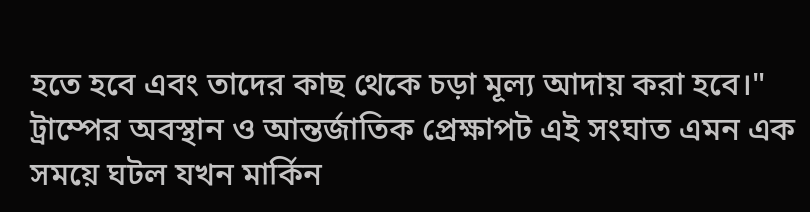হতে হবে এবং তাদের কাছ থেকে চড়া মূল্য আদায় করা হবে।"
ট্রাম্পের অবস্থান ও আন্তর্জাতিক প্রেক্ষাপট এই সংঘাত এমন এক সময়ে ঘটল যখন মার্কিন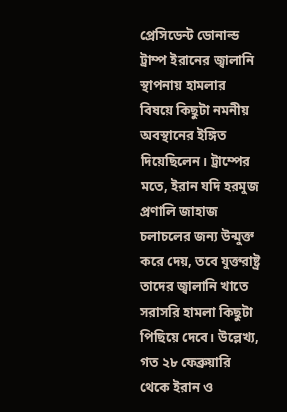প্রেসিডেন্ট ডোনাল্ড ট্রাম্প ইরানের জ্বালানি স্থাপনায় হামলার বিষয়ে কিছুটা নমনীয় অবস্থানের ইঙ্গিত দিয়েছিলেন। ট্রাম্পের মতে, ইরান যদি হরমুজ প্রণালি জাহাজ চলাচলের জন্য উন্মুক্ত করে দেয়, তবে যুক্তরাষ্ট্র তাদের জ্বালানি খাতে সরাসরি হামলা কিছুটা পিছিয়ে দেবে। উল্লেখ্য, গত ২৮ ফেব্রুয়ারি থেকে ইরান ও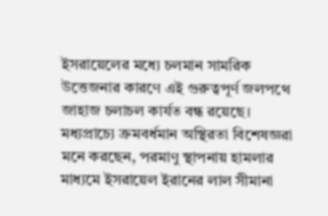ইসরায়েলের মধ্যে চলমান সামরিক উত্তেজনার কারণে এই গুরুত্বপূর্ণ জলপথে জাহাজ চলাচল কার্যত বন্ধ রয়েছে।
মধ্যপ্রাচ্যে ক্রমবর্ধমান অস্থিরতা বিশেষজ্ঞরা মনে করছেন, পরমাণু স্থাপনায় হামলার মাধ্যমে ইসরায়েল ইরানের লাল সীমানা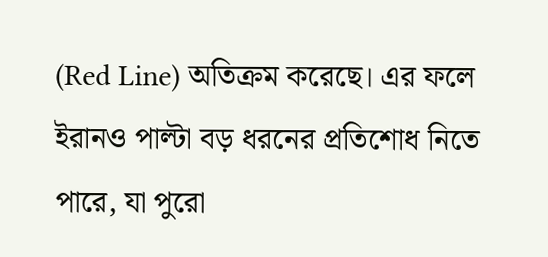(Red Line) অতিক্রম করেছে। এর ফলে ইরানও পাল্টা বড় ধরনের প্রতিশোধ নিতে পারে, যা পুরো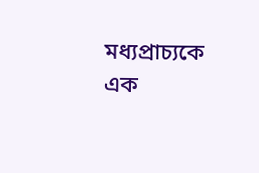মধ্যপ্রাচ্যকে এক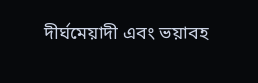দীর্ঘমেয়াদী এবং ভয়াবহ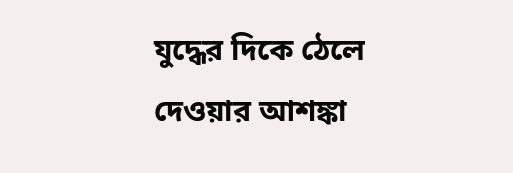যুদ্ধের দিকে ঠেলে দেওয়ার আশঙ্কা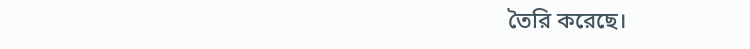তৈরি করেছে।